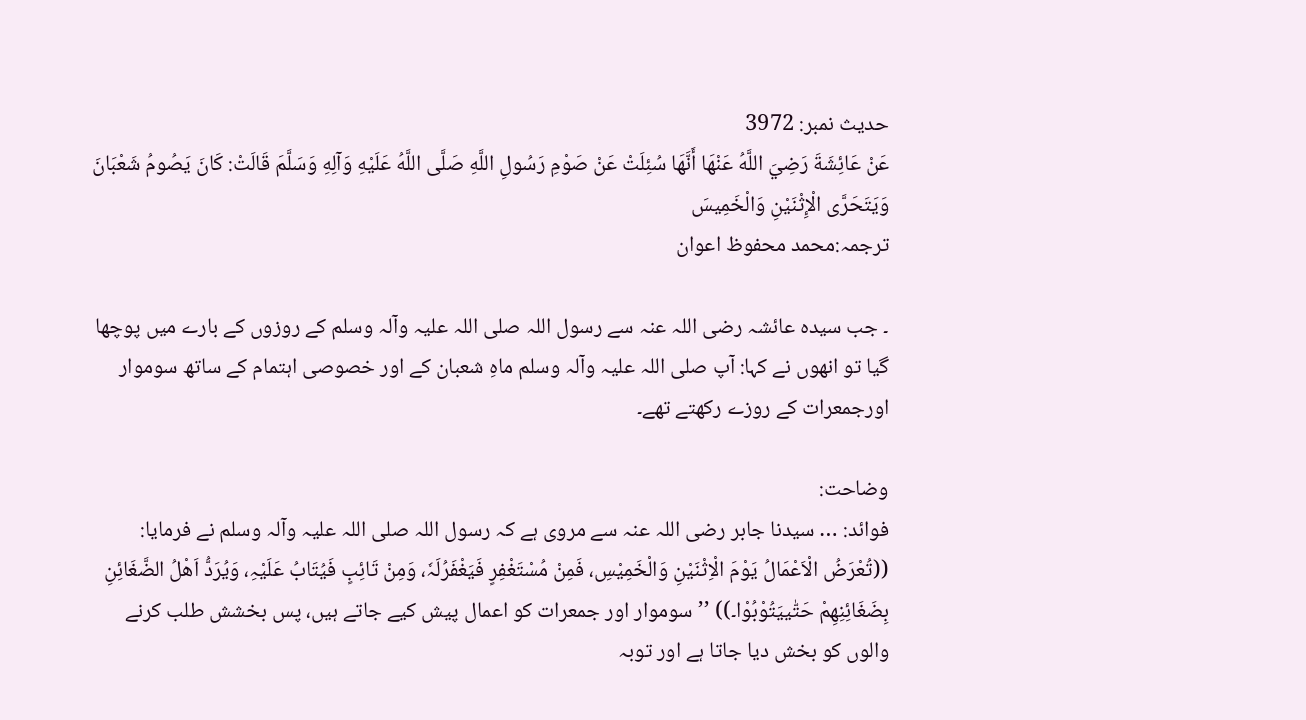حدیث نمبر: 3972
عَنْ عَائِشَةَ رَضِيَ اللَّهُ عَنْهَا أَنَّهَا سُئِلَتْ عَنْ صَوْمِ رَسُولِ اللَّهِ صَلَّى اللَّهُ عَلَيْهِ وَآلِهِ وَسَلَّمَ قَالَتْ: كَانَ يَصُومُ شَعْبَانَ وَيَتَحَرَّى الْإِثْنَيْنِ وَالْخَمِيسَ
ترجمہ:محمد محفوظ اعوان

۔ جب سیدہ عائشہ رضی اللہ عنہ سے رسول اللہ صلی اللہ علیہ وآلہ وسلم کے روزوں کے بارے میں پوچھا گیا تو انھوں نے کہا: آپ صلی اللہ علیہ وآلہ وسلم ماہِ شعبان کے اور خصوصی اہتمام کے ساتھ سوموار اورجمعرات کے روزے رکھتے تھے۔

وضاحت:
فوائد: … سیدنا جابر رضی اللہ عنہ سے مروی ہے کہ رسول اللہ صلی اللہ علیہ وآلہ وسلم نے فرمایا: ((تُعْرَضُ الْاَعْمَالُ یَوْمَ الْاِثْنَیْنِ وَالْخَمِیْسِ، فَمِنْ مُسْتَغْفِرٍ فَیَغْفَرُلَہٗ، وَمِنْ تَائِبٍ فَیُتَابُ عَلَیْہِ، وَیُرَدُّ اَھْلُ الضَّغَائِنِ بِضَغَائِنِھِمْ حَتّٰییَتُوْبُوْا۔)) ’’سوموار اور جمعرات کو اعمال پیش کیے جاتے ہیں، پس بخشش طلب کرنے والوں کو بخش دیا جاتا ہے اور توبہ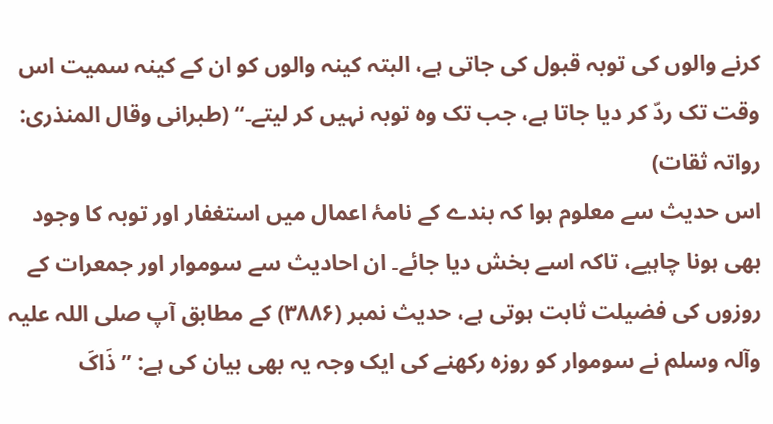کرنے والوں کی توبہ قبول کی جاتی ہے، البتہ کینہ والوں کو ان کے کینہ سمیت اس وقت تک ردّ کر دیا جاتا ہے، جب تک وہ توبہ نہیں کر لیتے۔‘‘ (طبرانی وقال المنذری: رواتہ ثقات)
اس حدیث سے معلوم ہوا کہ بندے کے نامۂ اعمال میں استغفار اور توبہ کا وجود بھی ہونا چاہیے، تاکہ اسے بخش دیا جائے۔ ان احادیث سے سوموار اور جمعرات کے روزوں کی فضیلت ثابت ہوتی ہے، حدیث نمبر (۳۸۸۶) کے مطابق آپ صلی اللہ علیہ وآلہ وسلم نے سوموار کو روزہ رکھنے کی ایک وجہ یہ بھی بیان کی ہے: ’’ذَاکَ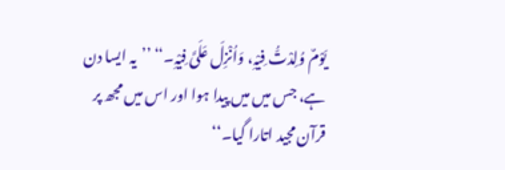یَوْمٌ وُلِدْتُّ فِیْہِ، وَاُنْزِلَ عَلَیَّ فِیْہِ۔‘‘ ’’یہ ایسا دن ہے، جس میں میں پیدا ہوا اور اس میں مجھ پر قرآن مجید اتارا گیا۔‘‘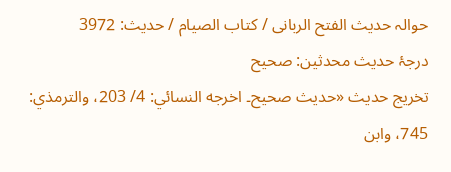حوالہ حدیث الفتح الربانی / كتاب الصيام / حدیث: 3972
درجۂ حدیث محدثین: صحیح
تخریج حدیث «حديث صحيح۔ اخرجه النسائي: 4/ 203، والترمذي: 745، وابن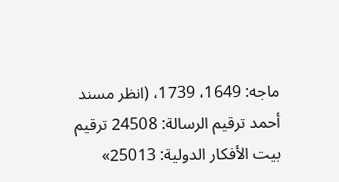ماجه: 1649، 1739، (انظر مسند أحمد ترقيم الرسالة: 24508 ترقیم بيت الأفكار الدولية: 25013»